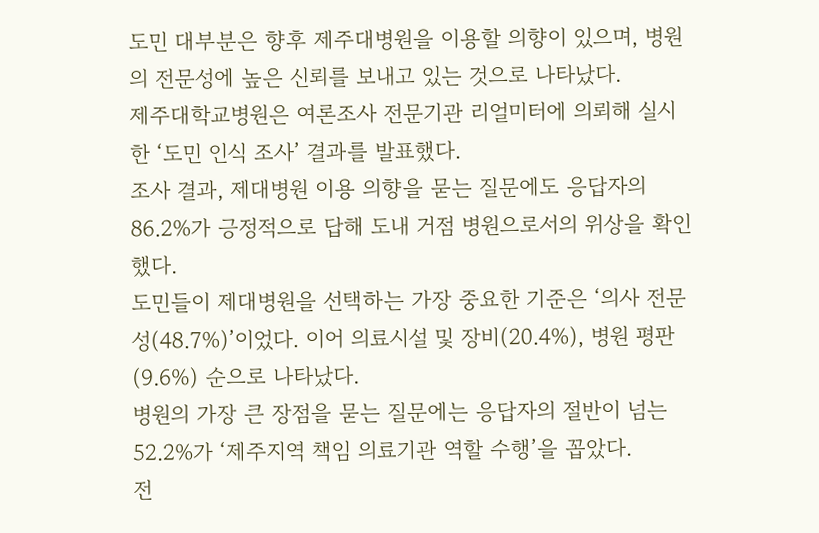도민 대부분은 향후 제주대병원을 이용할 의향이 있으며, 병원의 전문성에 높은 신뢰를 보내고 있는 것으로 나타났다.
제주대학교병원은 여론조사 전문기관 리얼미터에 의뢰해 실시한 ‘도민 인식 조사’ 결과를 발표했다.
조사 결과, 제대병원 이용 의향을 묻는 질문에도 응답자의 86.2%가 긍정적으로 답해 도내 거점 병원으로서의 위상을 확인했다.
도민들이 제대병원을 선택하는 가장 중요한 기준은 ‘의사 전문성(48.7%)’이었다. 이어 의료시설 및 장비(20.4%), 병원 평판(9.6%) 순으로 나타났다.
병원의 가장 큰 장점을 묻는 질문에는 응답자의 절반이 넘는 52.2%가 ‘제주지역 책임 의료기관 역할 수행’을 꼽았다.
전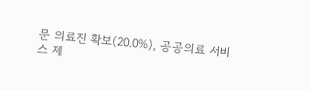문 의료진 확보(20.0%), 공공의료 서비스 제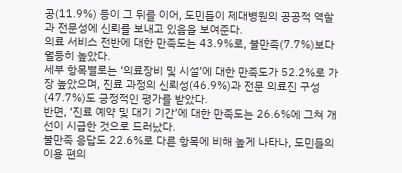공(11.9%) 등이 그 뒤를 이어, 도민들이 제대병원의 공공적 역할과 전문성에 신뢰를 보내고 있음을 보여준다.
의료 서비스 전반에 대한 만족도는 43.9%로, 불만족(7.7%)보다 월등히 높았다.
세부 항목별로는 ‘의료장비 및 시설’에 대한 만족도가 52.2%로 가장 높았으며, 진료 과정의 신뢰성(46.9%)과 전문 의료진 구성(47.7%)도 긍정적인 평가를 받았다.
반면, ‘진료 예약 및 대기 기간’에 대한 만족도는 26.6%에 그쳐 개선이 시급한 것으로 드러났다.
불만족 응답도 22.6%로 다른 항목에 비해 높게 나타나, 도민들의 이용 편의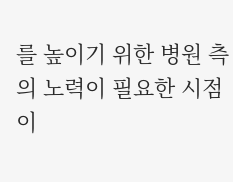를 높이기 위한 병원 측의 노력이 필요한 시점이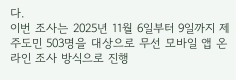다.
이번 조사는 2025년 11월 6일부터 9일까지 제주도민 503명을 대상으로 무선 모바일 앱 온라인 조사 방식으로 진행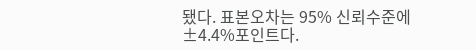됐다. 표본오차는 95% 신뢰수준에 ±4.4%포인트다.